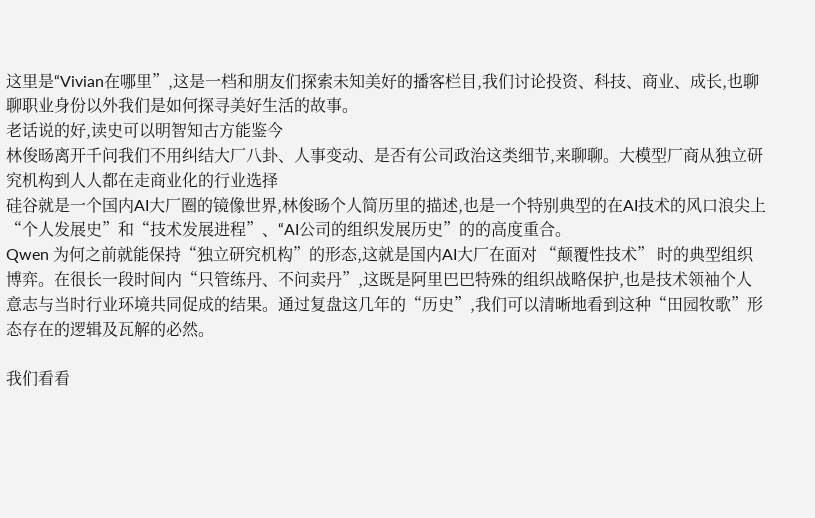这里是“Vivian在哪里”,这是一档和朋友们探索未知美好的播客栏目,我们讨论投资、科技、商业、成长,也聊聊职业身份以外我们是如何探寻美好生活的故事。
老话说的好,读史可以明智知古方能鉴今
林俊旸离开千问我们不用纠结大厂八卦、人事变动、是否有公司政治这类细节,来聊聊。大模型厂商从独立研究机构到人人都在走商业化的行业选择
硅谷就是一个国内AI大厂圈的镜像世界,林俊旸个人简历里的描述,也是一个特别典型的在AI技术的风口浪尖上“个人发展史”和“技术发展进程”、“AI公司的组织发展历史”的的高度重合。
Qwen 为何之前就能保持“独立研究机构”的形态,这就是国内AI大厂在面对 “颠覆性技术” 时的典型组织博弈。在很长一段时间内“只管练丹、不问卖丹”,这既是阿里巴巴特殊的组织战略保护,也是技术领袖个人意志与当时行业环境共同促成的结果。通过复盘这几年的“历史”,我们可以清晰地看到这种“田园牧歌”形态存在的逻辑及瓦解的必然。

我们看看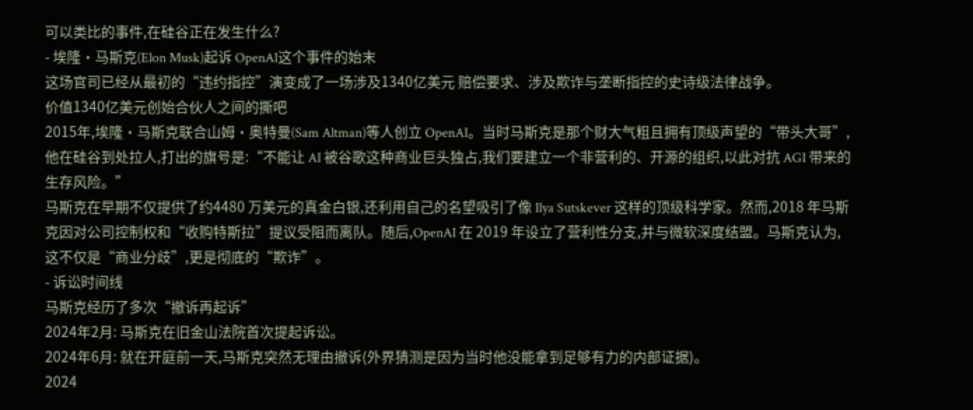可以类比的事件,在硅谷正在发生什么?
- 埃隆·马斯克(Elon Musk)起诉 OpenAI这个事件的始末
这场官司已经从最初的“违约指控”演变成了一场涉及1340亿美元 赔偿要求、涉及欺诈与垄断指控的史诗级法律战争。
价值1340亿美元创始合伙人之间的撕吧
2015年,埃隆·马斯克联合山姆·奥特曼(Sam Altman)等人创立 OpenAI。当时马斯克是那个财大气粗且拥有顶级声望的“带头大哥”,他在硅谷到处拉人,打出的旗号是:“不能让 AI 被谷歌这种商业巨头独占,我们要建立一个非营利的、开源的组织,以此对抗 AGI 带来的生存风险。”
马斯克在早期不仅提供了约4480 万美元的真金白银,还利用自己的名望吸引了像 Ilya Sutskever 这样的顶级科学家。然而,2018 年马斯克因对公司控制权和“收购特斯拉”提议受阻而离队。随后,OpenAI 在 2019 年设立了营利性分支,并与微软深度结盟。马斯克认为,这不仅是“商业分歧”,更是彻底的“欺诈”。
- 诉讼时间线
马斯克经历了多次“撤诉再起诉”
2024年2月: 马斯克在旧金山法院首次提起诉讼。
2024年6月: 就在开庭前一天,马斯克突然无理由撤诉(外界猜测是因为当时他没能拿到足够有力的内部证据)。
2024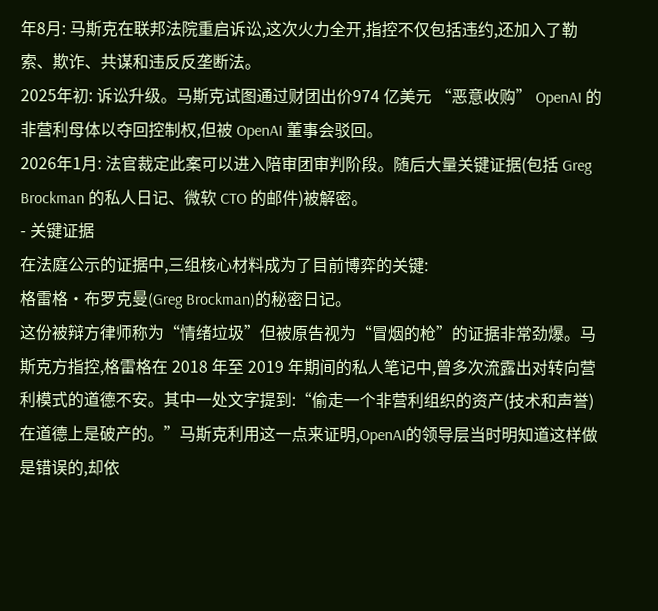年8月: 马斯克在联邦法院重启诉讼,这次火力全开,指控不仅包括违约,还加入了勒索、欺诈、共谋和违反反垄断法。
2025年初: 诉讼升级。马斯克试图通过财团出价974 亿美元 “恶意收购” OpenAI 的非营利母体以夺回控制权,但被 OpenAI 董事会驳回。
2026年1月: 法官裁定此案可以进入陪审团审判阶段。随后大量关键证据(包括 Greg Brockman 的私人日记、微软 CTO 的邮件)被解密。
- 关键证据
在法庭公示的证据中,三组核心材料成为了目前博弈的关键:
格雷格·布罗克曼(Greg Brockman)的秘密日记。
这份被辩方律师称为“情绪垃圾”但被原告视为“冒烟的枪”的证据非常劲爆。马斯克方指控,格雷格在 2018 年至 2019 年期间的私人笔记中,曾多次流露出对转向营利模式的道德不安。其中一处文字提到:“偷走一个非营利组织的资产(技术和声誉)在道德上是破产的。”马斯克利用这一点来证明,OpenAI的领导层当时明知道这样做是错误的,却依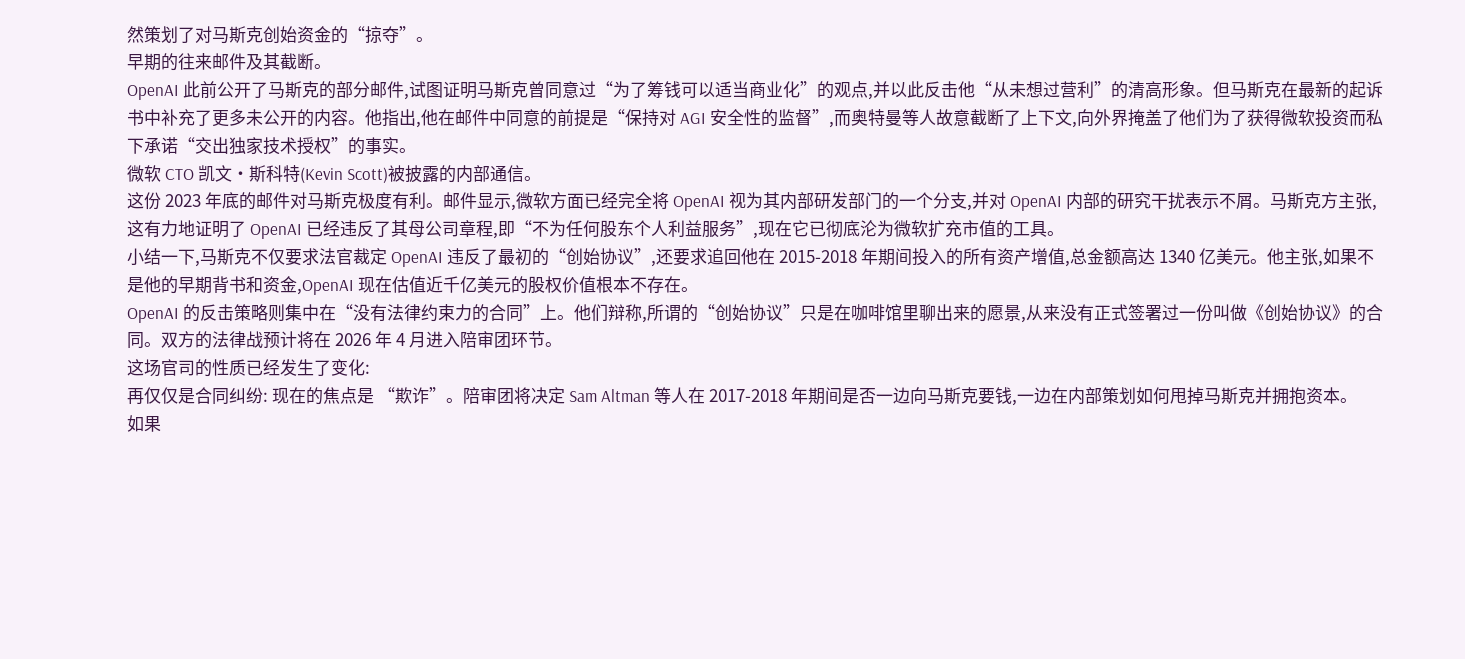然策划了对马斯克创始资金的“掠夺”。
早期的往来邮件及其截断。
OpenAI 此前公开了马斯克的部分邮件,试图证明马斯克曾同意过“为了筹钱可以适当商业化”的观点,并以此反击他“从未想过营利”的清高形象。但马斯克在最新的起诉书中补充了更多未公开的内容。他指出,他在邮件中同意的前提是“保持对 AGI 安全性的监督”,而奥特曼等人故意截断了上下文,向外界掩盖了他们为了获得微软投资而私下承诺“交出独家技术授权”的事实。
微软 CTO 凯文·斯科特(Kevin Scott)被披露的内部通信。
这份 2023 年底的邮件对马斯克极度有利。邮件显示,微软方面已经完全将 OpenAI 视为其内部研发部门的一个分支,并对 OpenAI 内部的研究干扰表示不屑。马斯克方主张,这有力地证明了 OpenAI 已经违反了其母公司章程,即“不为任何股东个人利益服务”,现在它已彻底沦为微软扩充市值的工具。
小结一下,马斯克不仅要求法官裁定 OpenAI 违反了最初的“创始协议”,还要求追回他在 2015-2018 年期间投入的所有资产增值,总金额高达 1340 亿美元。他主张,如果不是他的早期背书和资金,OpenAI 现在估值近千亿美元的股权价值根本不存在。
OpenAI 的反击策略则集中在“没有法律约束力的合同”上。他们辩称,所谓的“创始协议”只是在咖啡馆里聊出来的愿景,从来没有正式签署过一份叫做《创始协议》的合同。双方的法律战预计将在 2026 年 4 月进入陪审团环节。
这场官司的性质已经发生了变化:
再仅仅是合同纠纷: 现在的焦点是 “欺诈”。陪审团将决定 Sam Altman 等人在 2017-2018 年期间是否一边向马斯克要钱,一边在内部策划如何甩掉马斯克并拥抱资本。
如果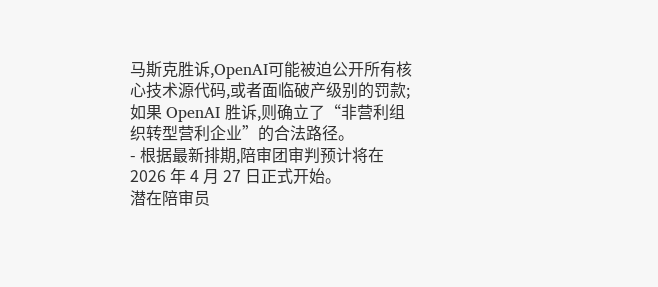马斯克胜诉,OpenAI可能被迫公开所有核心技术源代码,或者面临破产级别的罚款;如果 OpenAI 胜诉,则确立了“非营利组织转型营利企业”的合法路径。
- 根据最新排期,陪审团审判预计将在 2026 年 4 月 27 日正式开始。
潜在陪审员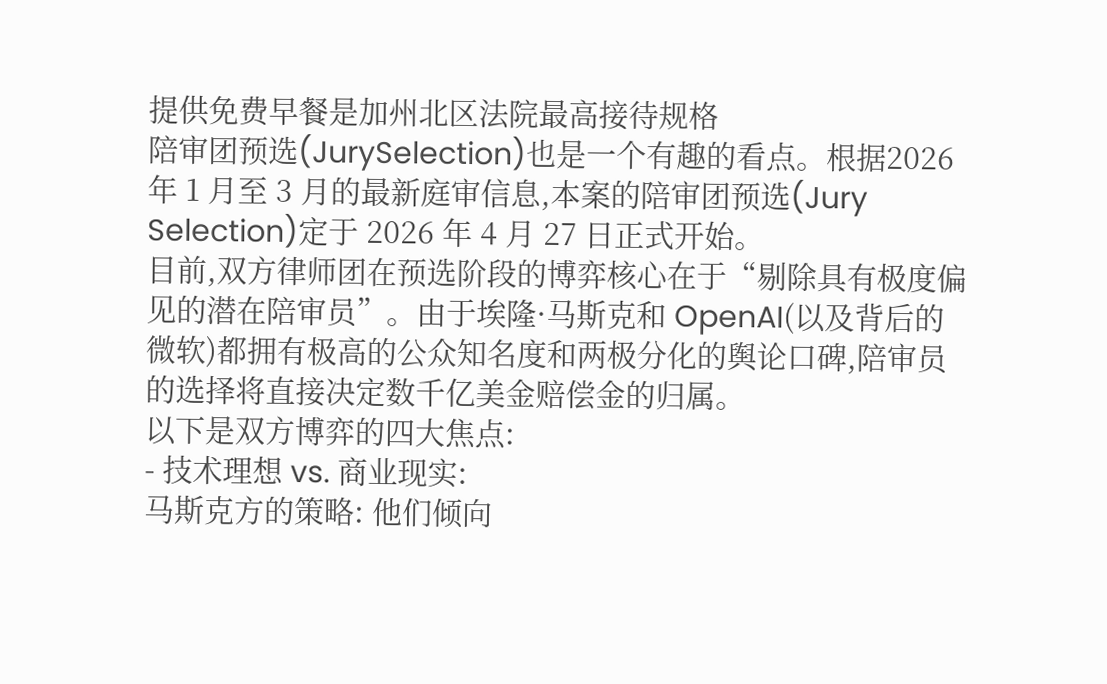提供免费早餐是加州北区法院最高接待规格
陪审团预选(JurySelection)也是一个有趣的看点。根据2026 年 1 月至 3 月的最新庭审信息,本案的陪审团预选(Jury Selection)定于 2026 年 4 月 27 日正式开始。
目前,双方律师团在预选阶段的博弈核心在于“剔除具有极度偏见的潜在陪审员”。由于埃隆·马斯克和 OpenAI(以及背后的微软)都拥有极高的公众知名度和两极分化的舆论口碑,陪审员的选择将直接决定数千亿美金赔偿金的归属。
以下是双方博弈的四大焦点:
- 技术理想 vs. 商业现实:
马斯克方的策略: 他们倾向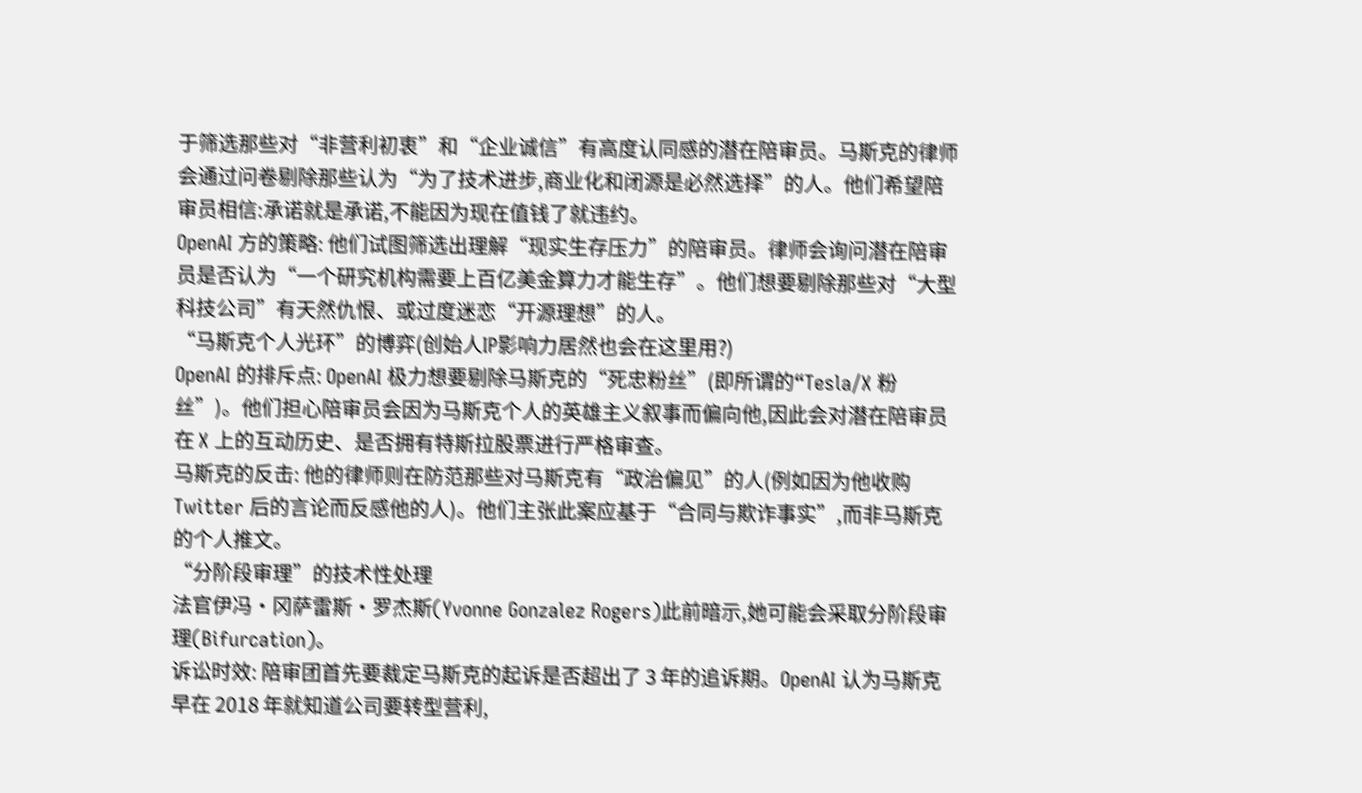于筛选那些对“非营利初衷”和“企业诚信”有高度认同感的潜在陪审员。马斯克的律师会通过问卷剔除那些认为“为了技术进步,商业化和闭源是必然选择”的人。他们希望陪审员相信:承诺就是承诺,不能因为现在值钱了就违约。
OpenAI 方的策略: 他们试图筛选出理解“现实生存压力”的陪审员。律师会询问潜在陪审员是否认为“一个研究机构需要上百亿美金算力才能生存”。他们想要剔除那些对“大型科技公司”有天然仇恨、或过度迷恋“开源理想”的人。
“马斯克个人光环”的博弈(创始人IP影响力居然也会在这里用?)
OpenAI 的排斥点: OpenAI 极力想要剔除马斯克的“死忠粉丝”(即所谓的“Tesla/X 粉丝”)。他们担心陪审员会因为马斯克个人的英雄主义叙事而偏向他,因此会对潜在陪审员在 X 上的互动历史、是否拥有特斯拉股票进行严格审查。
马斯克的反击: 他的律师则在防范那些对马斯克有“政治偏见”的人(例如因为他收购 Twitter 后的言论而反感他的人)。他们主张此案应基于“合同与欺诈事实”,而非马斯克的个人推文。
“分阶段审理”的技术性处理
法官伊冯·冈萨雷斯·罗杰斯(Yvonne Gonzalez Rogers)此前暗示,她可能会采取分阶段审理(Bifurcation)。
诉讼时效: 陪审团首先要裁定马斯克的起诉是否超出了 3 年的追诉期。OpenAI 认为马斯克早在 2018 年就知道公司要转型营利,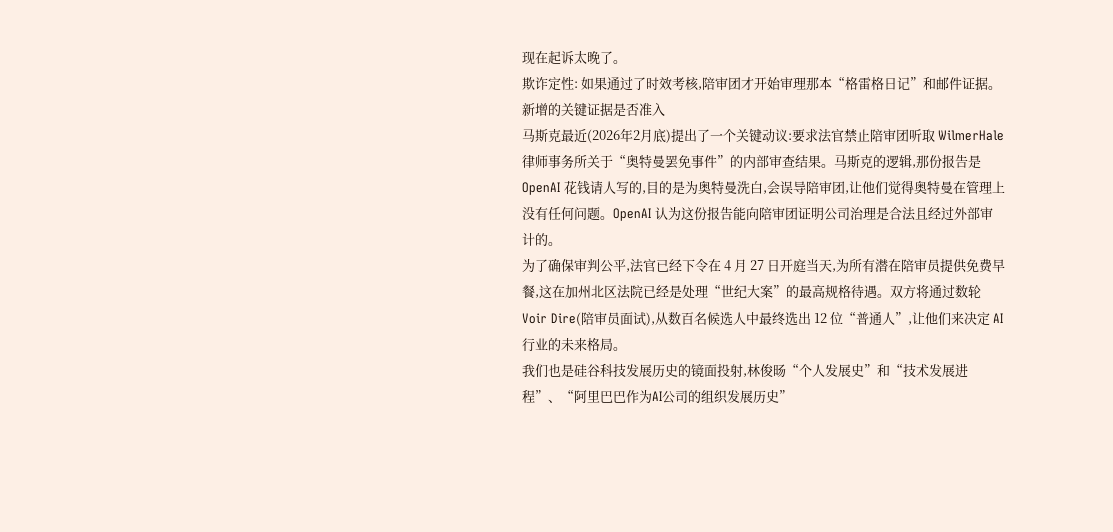现在起诉太晚了。
欺诈定性: 如果通过了时效考核,陪审团才开始审理那本“格雷格日记”和邮件证据。
新增的关键证据是否准入
马斯克最近(2026年2月底)提出了一个关键动议:要求法官禁止陪审团听取 WilmerHale 律师事务所关于“奥特曼罢免事件”的内部审查结果。马斯克的逻辑,那份报告是 OpenAI 花钱请人写的,目的是为奥特曼洗白,会误导陪审团,让他们觉得奥特曼在管理上没有任何问题。OpenAI 认为这份报告能向陪审团证明公司治理是合法且经过外部审计的。
为了确保审判公平,法官已经下令在 4 月 27 日开庭当天,为所有潜在陪审员提供免费早餐,这在加州北区法院已经是处理“世纪大案”的最高规格待遇。双方将通过数轮 Voir Dire(陪审员面试),从数百名候选人中最终选出 12 位“普通人”,让他们来决定 AI 行业的未来格局。
我们也是硅谷科技发展历史的镜面投射,林俊旸“个人发展史”和“技术发展进程”、“阿里巴巴作为AI公司的组织发展历史”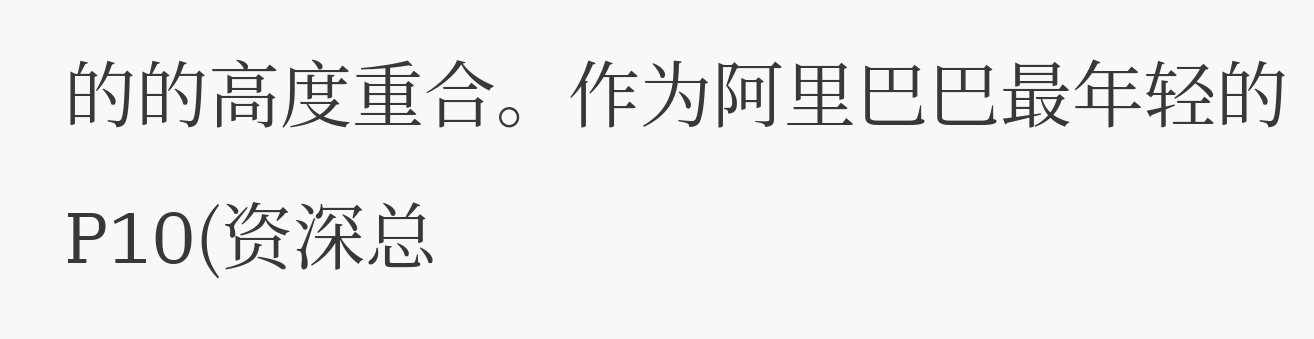的的高度重合。作为阿里巴巴最年轻的 P10(资深总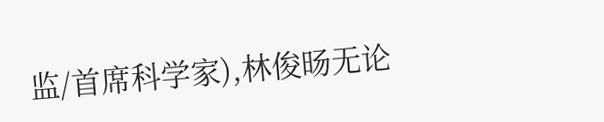监/首席科学家),林俊旸无论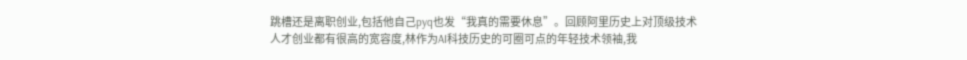跳槽还是离职创业,包括他自己pyq也发“我真的需要休息”。回顾阿里历史上对顶级技术人才创业都有很高的宽容度,林作为AI科技历史的可圈可点的年轻技术领袖,我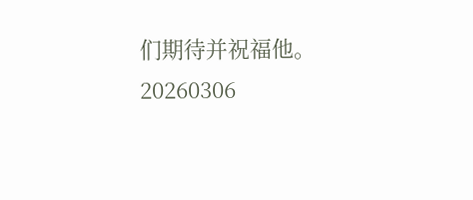们期待并祝福他。
20260306